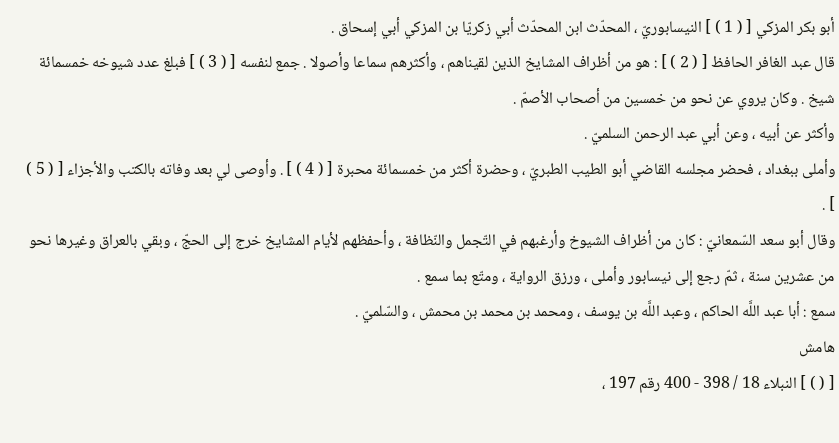أبو بكر المزكي [ ( 1 ) ] النيسابوريّ ، المحدّث ابن المحدّث أبي زكريّا بن المزكي أبي إسحاق .
قال عبد الغافر الحافظ [ ( 2 ) ] : هو من أظراف المشايخ الذين لقيناهم ، وأكثرهم سماعا وأصولا . جمع لنفسه [ ( 3 ) ] فبلغ عدد شيوخه خمسمائة شيخ . وكان يروي عن نحو من خمسين من أصحاب الأصمّ .
وأكثر عن أبيه ، وعن أبي عبد الرحمن السلميّ .
وأملى ببغداد ، فحضر مجلسه القاضي أبو الطيب الطبريّ ، وحضرة أكثر من خمسمائة محبرة [ ( 4 ) ] . وأوصى لي بعد وفاته بالكتب والأجزاء [ ( 5 ) ] .
وقال أبو سعد السّمعانيّ : كان من أظراف الشيوخ وأرغبهم في التّجمل والنّظافة ، وأحفظهم لأيام المشايخ خرج إلى الحجّ ، وبقي بالعراق وغيرها نحو من عشرين سنة ، ثمّ رجع إلى نيسابور وأملى ، ورزق الرواية ، ومتّع بما سمع .
سمع : أبا عبد اللَّه الحاكم ، وعبد اللَّه بن يوسف ، ومحمد بن محمد بن محمش ، والسّلميّ .
هامش
[ ( ) ] النبلاء 18 / 398 - 400 رقم 197 ،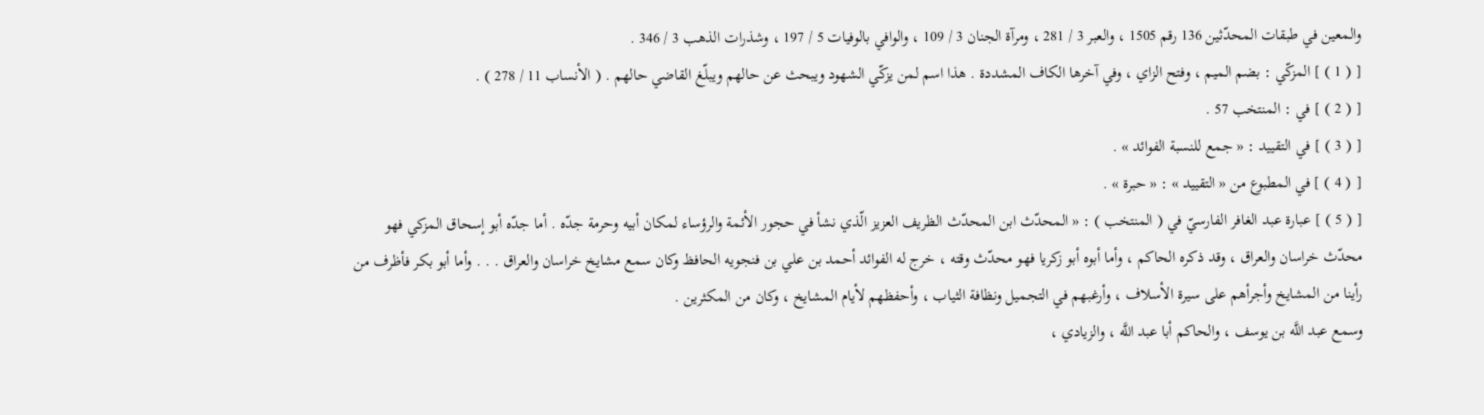والمعين في طبقات المحدّثين 136 رقم 1505 ، والعبر 3 / 281 ، ومرآة الجنان 3 / 109 ، والوافي بالوفيات 5 / 197 ، وشذرات الذهب 3 / 346 .
[ ( 1 ) ] المزكّي : بضم الميم ، وفتح الزاي ، وفي آخرها الكاف المشددة . هذا اسم لمن يزكّي الشهود ويبحث عن حالهم ويبلّغ القاضي حالهم . ( الأنساب 11 / 278 ) .
[ ( 2 ) ] في : المنتخب 57 .
[ ( 3 ) ] في التقييد : « جمع للنسبة الفوائد » .
[ ( 4 ) ] في المطبوع من « التقييد » : « حبرة » .
[ ( 5 ) ] عبارة عبد الغافر الفارسيّ في ( المنتخب ) : « المحدّث ابن المحدّث الظريف العزيز الّذي نشأ في حجور الأئمة والرؤساء لمكان أبيه وحرمة جدّه . أما جدّه أبو إسحاق المزكي فهو محدّث خراسان والعراق ، وقد ذكره الحاكم ، وأما أبوه أبو زكريا فهو محدّث وقته ، خرج له الفوائد أحمد بن علي بن فنجويه الحافظ وكان سمع مشايخ خراسان والعراق . . . وأما أبو بكر فأظرف من رأينا من المشايخ وأجرأهم على سيرة الأسلاف ، وأرغبهم في التجميل ونظافة الثياب ، وأحفظهم لأيام المشايخ ، وكان من المكثرين .
وسمع عبد اللَّه بن يوسف ، والحاكم أبا عبد اللَّه ، والزيادي ،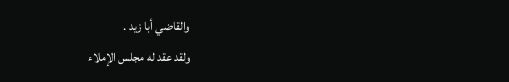والقاضي أبا زيد .
ولقد عقد له مجلس الإملاء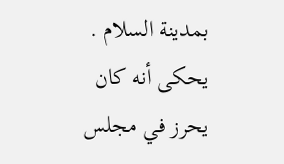بمدينة السلام . يحكى أنه كان يحرز في مجلس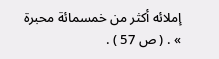إملائه أكثر من خمسمائة محبرة » . ( ص 57 ) .